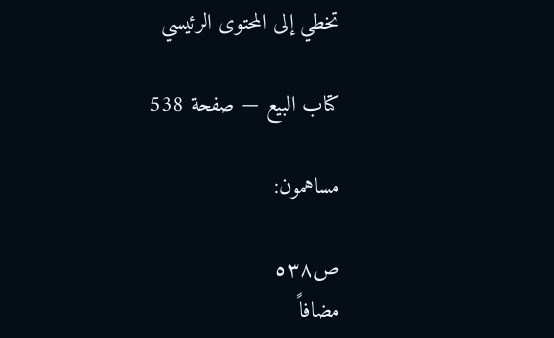تخطي إلى المحتوى الرئيسي

كتاب البيع — صفحة 538

مساهمون:

ص٥٣٨
مضافاً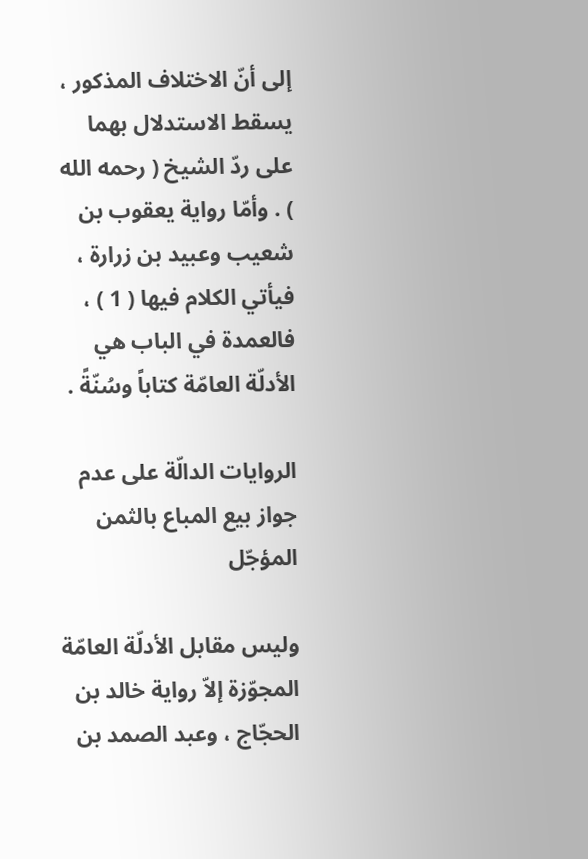إلى أنّ الاختلاف المذكور ، يسقط الاستدلال بهما على ردّ الشيخ ( رحمه الله ) . وأمّا رواية يعقوب بن شعيب وعبيد بن زرارة ، فيأتي الكلام فيها ( 1 ) ، فالعمدة في الباب هي الأدلّة العامّة كتاباً وسُنّةً .

الروايات الدالّة على عدم جواز بيع المباع بالثمن المؤجّل

وليس مقابل الأدلّة العامّة المجوّزة إلاّ رواية خالد بن الحجّاج ، وعبد الصمد بن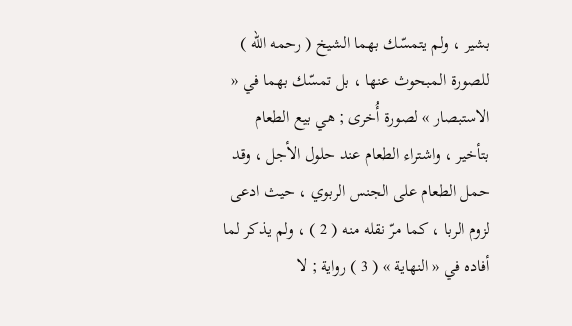بشير ، ولم يتمسّك بهما الشيخ ( رحمه الله ) للصورة المبحوث عنها ، بل تمسّك بهما في « الاستبصار » لصورة أُخرى ; هي بيع الطعام بتأخير ، واشتراء الطعام عند حلول الأجل ، وقد حمل الطعام على الجنس الربوي ، حيث ادعى لزوم الربا ، كما مرّ نقله منه ( 2 ) ، ولم يذكر لما أفاده في « النهاية » ( 3 ) رواية ; لا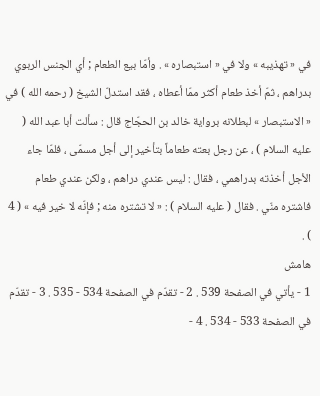في « تهذيبه » ولا في « استبصاره » . وأمّا بيع الطعام ; أي الجنس الربوي بدراهم ، ثمّ أخذ طعام أكثر ممّا أعطاه ، فقد استدلّ الشيخ ( رحمه الله ) في « الاستبصار » لبطلانه برواية خالد بن الحجّاج قال : سألت أبا عبد الله ( عليه السلام ) ، عن رجل بعته طعاماً بتأخير إلى أجل مسمّى ، فلمّا جاء الأجل أخذته بدراهمي ، فقال : ليس عندي دراهم ، ولكن عندي طعام فاشتره منّي . فقال ( عليه السلام ) : « لا تشتره منه ; فإنّه لا خير فيه » ( 4 ) .
هامش
1 - يأتي في الصفحة 539 . 2 - تقدّم في الصفحة 534 - 535 . 3 - تقدّم في الصفحة 533 - 534 . 4 -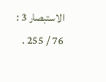الاستبصار 3 : 76 / 255 .